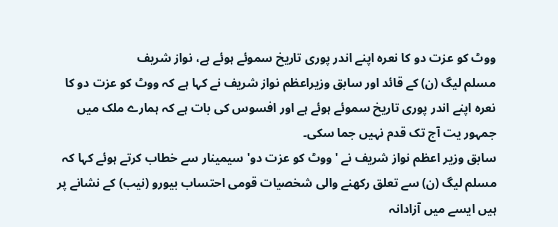ووٹ کو عزت دو کا نعرہ اپنے اندر پوری تاریخ سموئے ہوئے ہے، نواز شریف
مسلم لیگ (ن) کے قائد اور سابق وزیراعظم نواز شریف نے کہا ہے کہ ووٹ کو عزت دو کا نعرہ اپنے اندر پوری تاریخ سموئے ہوئے ہے اور افسوس کی بات ہے کہ ہمارے ملک میں جمہور یت آج تک قدم نہیں جما سکی۔
سابق وزیر اعظم نواز شریف نے 'ووٹ کو عزت دو' سیمینار سے خطاب کرتے ہوئے کہا کہ مسلم لیگ (ن) سے تعلق رکھنے والی شخصیات قومی احتساب بیورو (نیب) کے نشانے پر ہیں ایسے میں آزادانہ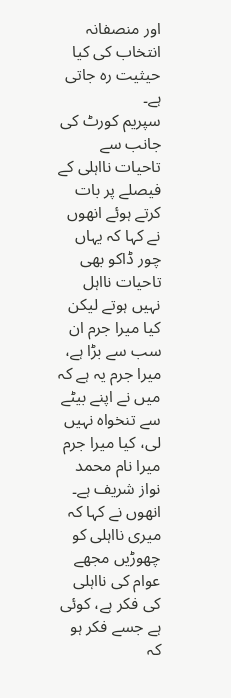اور منصفانہ انتخاب کی کیا حیثیت رہ جاتی ہے۔
سپریم کورٹ کی جانب سے تاحیات نااہلی کے فیصلے پر بات کرتے ہوئے انھوں نے کہا کہ یہاں چور ڈاکو بھی تاحیات نااہل نہیں ہوتے لیکن کیا میرا جرم ان سب سے بڑا ہے، میرا جرم یہ ہے کہ میں نے اپنے بیٹے سے تنخواہ نہیں لی، کیا میرا جرم میرا نام محمد نواز شریف ہے۔
انھوں نے کہا کہ میری نااہلی کو چھوڑیں مجھے عوام کی نااہلی کی فکر ہے، کوئی ہے جسے فکر ہو کہ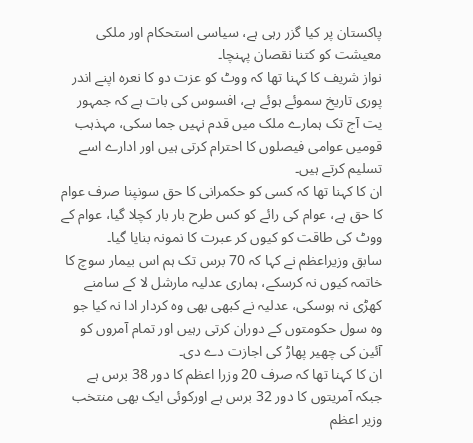پاکستان پر کیا گزر رہی ہے، سیاسی استحکام اور ملکی معیشت کو کتنا نقصان پہنچا۔
نواز شریف کا کہنا تھا کہ ووٹ کو عزت دو کا نعرہ اپنے اندر پوری تاریخ سموئے ہوئے ہے، افسوس کی بات ہے کہ جمہور یت آج تک ہمارے ملک میں قدم نہیں جما سکی، مہذہب قومیں عوامی فیصلوں کا احترام کرتی ہیں اور ادارے اسے تسلیم کرتے ہیں۔
ان کا کہنا تھا کہ کسی کو حکمرانی کا حق سونپنا صرف عوام کا حق ہے، عوام کی رائے کو کس طرح بار بار کچلا گیا، عوام کے ووٹ کی طاقت کو کیوں کر عبرت کا نمونہ بنایا گیا۔
سابق وزیراعظم نے کہا کہ 70 برس تک ہم اس بیمار سوچ کا خاتمہ کیوں نہ کرسکے، ہماری عدلیہ مارشل لا کے سامنے کھڑی نہ ہوسکی، عدلیہ نے کبھی بھی وہ کردار ادا نہ کیا جو وہ سول حکومتوں کے دوران کرتی رہیں اور تمام آمروں کو آئین کی چھیر پھاڑ کی اجازت دے دی۔
ان کا کہنا تھا کہ صرف 20 وزرا اعظم کا دور 38 برس ہے جبکہ آمریتوں کا دور 32 برس ہے اورکوئی ایک بھی منتخب وزیر اعظم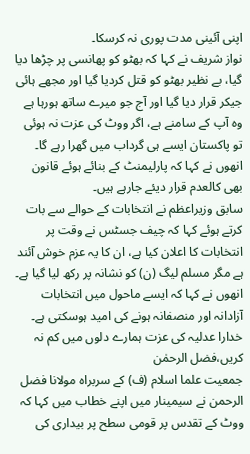اپنی آئینی مدت پوری نہ کرسکا۔
نواز شریف نے کہا کہ بھٹو کو پھانسی پر چڑھا دیا گیا، بے نظیر بھٹو کو قتل کردیا گیا اور مجھے ہائی جیکر قرار دیا گیا اور آج جو میرے ساتھ ہورہا ہے وہ آپ کے سامنے ہے، اگر ووٹ کی عزت نہ ہوئی تو پاکستان ایسے ہی گرداب میں گھرا رہے گا۔
انھوں نے کہا کہ پارلیمنٹ کے بنائے ہوئے قانون بھی کالعدم قرار دیئے جارہے ہیں۔
سابق وزیراعظم نے انتخابات کے حوالے سے بات کرتے ہوئے کہا کہ چیف جسٹس نے وقت پر انتخابات کا اعلان کیا ہے، ان کا یہ عزم خوش آئند ہے مگر مسلم لیگ (ن) کو نشانہ پر رکھ لیا گیا ہے۔
انھوں نے کہا کہ ایسے ماحول میں انتخابات آزادانہ اور منصفانہ ہونے کی امید ہوسکتی ہے۔
خدارا عدلیہ کی عزت ہمارے دلوں میں کم نہ کریں،فضل الرحمٰن
جمعیت علما اسلام (ف) کے سربراہ مولانا فضل الرحمن نے سیمینار میں اپنے خطاب میں کہا کہ ووٹ کے تقدس پر قومی سطح پر بیداری کی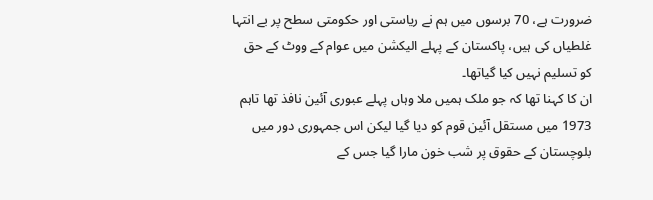ضرورت ہے، 70 برسوں میں ہم نے ریاستی اور حکومتی سطح پر بے انتہا غلطیاں کی ہیں، پاکستان کے پہلے الیکشن میں عوام کے ووٹ کے حق کو تسلیم نہیں کیا گیاتھا۔
ان کا کہنا تھا کہ جو ملک ہمیں ملا وہاں پہلے عبوری آئین نافذ تھا تاہم 1973 میں مستقل آئین قوم کو دیا گیا لیکن اس جمہوری دور میں بلوچستان کے حقوق پر شب خون مارا گیا جس کے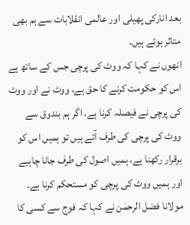بعد انارکی پھیلی اور عالمی انقلابات سے ہم بھی متاثر ہوئے ہیں۔
انھوں نے کہا کہ ووٹ کی پرچی جس کے ساتھ ہے اس کو حکومت کرنے کا حق ہے، ووٹ نے اور ووٹ کی پرچی نے فیصلہ کرنا ہے، اگر ہم بندوق سے ووٹ کی پرچی کی طرف آئے ہیں تو ہمیں اس کو برقرار رکھنا ہے، ہمیں اصول کی طرف جانا چاہیے اور ہمیں ووٹ کی پرچی کو مستحکم کرنا ہے۔
مولانا فضل الرحمٰن نے کہا کہ فوج سے کسی کا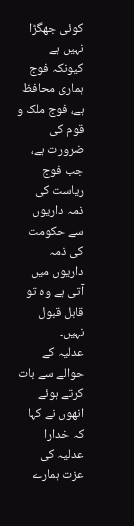کوئی جھگڑا نہیں ہے کیونکہ فوج ہماری محافظ ہے، فوج ملک و قوم کی ضرورت ہے، جب فوج ریاست کی ذمہ داریوں سے حکومت کی ذمہ داریوں میں آتی ہے وہ تو قابل قبول نہیں۔
عدلیہ کے حوالے سے بات کرتے ہوئے انھوں نے کہا کہ خدارا عدلیہ کی عزت ہمارے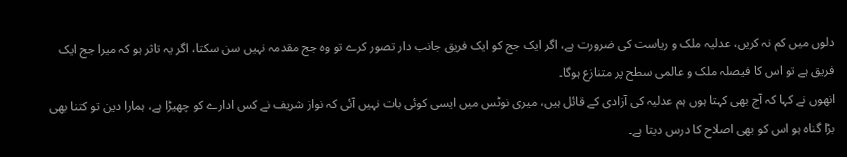دلوں میں کم نہ کریں، عدلیہ ملک و ریاست کی ضرورت ہے، اگر ایک جج کو ایک فریق جانب دار تصور کرے تو وہ جج مقدمہ نہیں سن سکتا، اگر یہ تاثر ہو کہ میرا جج ایک فریق ہے تو اس کا فیصلہ ملک و عالمی سطح پر متنازع ہوگا۔
انھوں نے کہا کہ آج بھی کہتا ہوں ہم عدلیہ کی آزادی کے قائل ہیں، میری نوٹس میں ایسی کوئی بات نہیں آئی کہ نواز شریف نے کس ادارے کو چھیڑا ہے، ہمارا دین تو کتنا بھی بڑا گناہ ہو اس کو بھی اصلاح کا درس دیتا ہے۔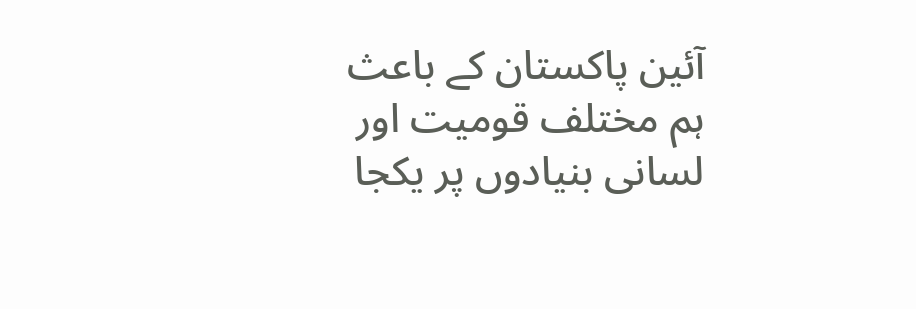آئین پاکستان کے باعث ہم مختلف قومیت اور لسانی بنیادوں پر یکجا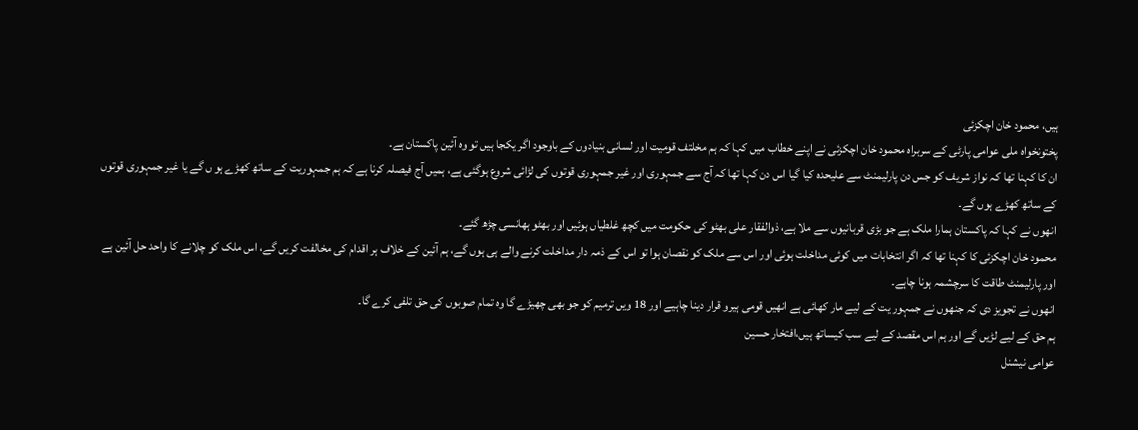ہیں، محمود خان اچکزئی
پختونخواہ ملی عوامی پارٹی کے سربراہ محمود خان اچکزئی نے اپنے خطاب میں کہا کہ ہم مخلتف قومیت اور لسانی بنیادوں کے باوجود اگر یکجا ہیں تو وہ آئین پاکستان ہے۔
ان کا کہنا تھا کہ نواز شریف کو جس دن پارلیمنٹ سے علیحدہ کیا گیا اس دن کہا تھا کہ آج سے جمہوری اور غیر جمہوری قوتوں کی لڑائی شروع ہوگئی ہے، ہمیں آج فیصلہ کرنا ہے کہ ہم جمہوریت کے ساتھ کھڑے ہو ں گے یا غیر جمہوری قوتوں کے ساتھ کھڑے ہوں گے۔
انھوں نے کہا کہ پاکستان ہمارا ملک ہے جو بڑی قربانیوں سے ملا ہے، ذوالفقار علی بھٹو کی حکومت میں کچھ غلطیاں ہوئیں اور بھٹو ہھانسی چڑھ گئے۔
محمود خان اچکزئی کا کہنا تھا کہ اگر انتخابات میں کوئی مداخلت ہوئی اور اس سے ملک کو نقصان ہوا تو اس کے ذمہ دار مداخلت کرنے والے ہی ہوں گے، ہم آئین کے خلاف ہر اقدام کی مخالفت کریں گے، اس ملک کو چلانے کا واحد حل آئین ہے اور پارلیمنٹ طاقت کا سرچشمہ ہونا چاہے۔
انھوں نے تجویز دی کہ جنھوں نے جمہور یت کے لیے مار کھائی ہے انھیں قومی ہیرو قرار دینا چاہیے اور 18 ویں ترمیم کو جو بھی چھیڑے گا وہ تمام صوبوں کی حق تلفی کرے گا۔
ہم حق کے لیے لڑیں گے اور ہم اس مقصد کے لیے سب کیساتھ ہیں،افتخار حسین
عوامی نیشنل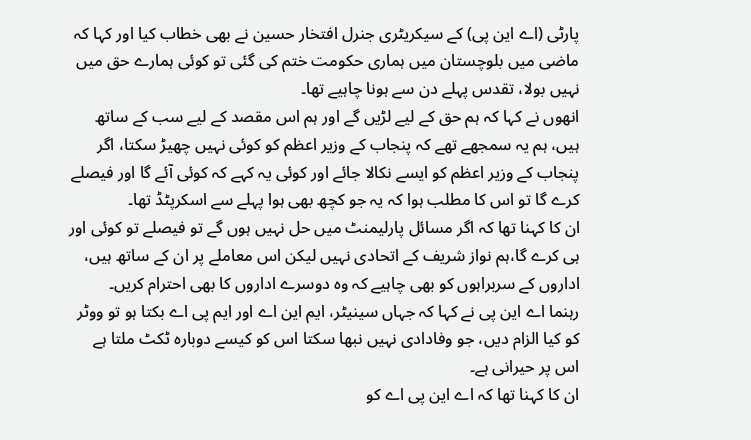پارٹی (اے این پی) کے سیکریٹری جنرل افتخار حسین نے بھی خطاب کیا اور کہا کہ ماضی میں بلوچستان میں ہماری حکومت ختم کی گئی تو کوئی ہمارے حق میں نہیں بولا، تقدس پہلے دن سے ہونا چاہیے تھا۔
انھوں نے کہا کہ ہم حق کے لیے لڑیں گے اور ہم اس مقصد کے لیے سب کے ساتھ ہیں، ہم یہ سمجھے تھے کہ پنجاب کے وزیر اعظم کو کوئی نہیں چھیڑ سکتا، اگر پنجاب کے وزیر اعظم کو ایسے نکالا جائے اور کوئی یہ کہے کہ کوئی آئے گا اور فیصلے کرے گا تو اس کا مطلب ہوا کہ یہ جو کچھ بھی ہوا پہلے سے اسکرپٹڈ تھا۔
ان کا کہنا تھا کہ اگر مسائل پارلیمنٹ میں حل نہیں ہوں گے تو فیصلے تو کوئی اور ہی کرے گا،ہم نواز شریف کے اتحادی نہیں لیکن اس معاملے پر ان کے ساتھ ہیں، اداروں کے سربراہوں کو بھی چاہیے کہ وہ دوسرے اداروں کا بھی احترام کریں۔
رہنما اے این پی نے کہا کہ جہاں سینیٹر، ایم این اے اور ایم پی اے بکتا ہو تو ووٹر کو کیا الزام دیں، جو وفادادی نہیں نبھا سکتا اس کو کیسے دوبارہ ٹکٹ ملتا ہے اس پر حیرانی ہے۔
ان کا کہنا تھا کہ اے این پی اے کو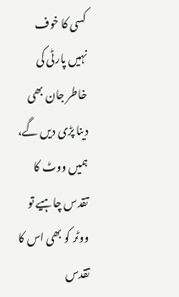کسی کا خوف نہیں پارٹی کی خاطر جان بھی دینا پڑی دیں گے، ہمیں ووٹ کا تقدس چاہیے تو ووٹر کو بھی اس کا تقدس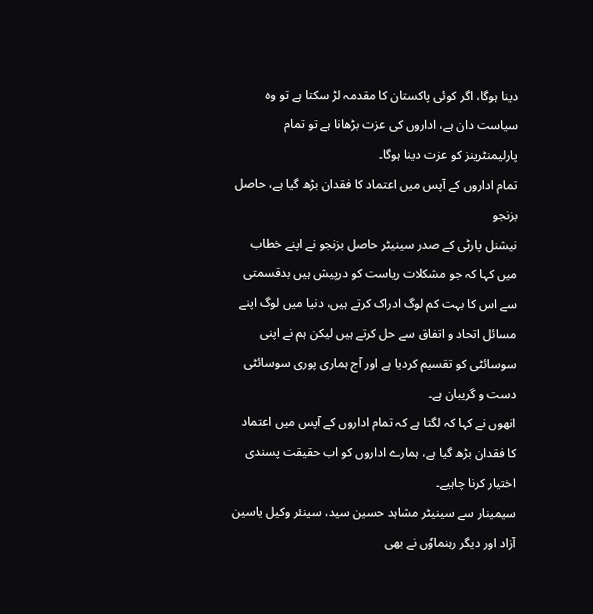دینا ہوگا، اگر کوئی پاکستان کا مقدمہ لڑ سکتا ہے تو وہ سیاست دان ہے، اداروں کی عزت بڑھانا ہے تو تمام پارلیمنٹرینز کو عزت دینا ہوگا۔
تمام اداروں کے آپس میں اعتماد کا فقدان بڑھ گیا ہے، حاصل بزنجو
نیشنل پارٹی کے صدر سینیٹر حاصل بزنجو نے اپنے خطاب میں کہا کہ جو مشکلات ریاست کو درپیش ہیں بدقسمتی سے اس کا بہت کم لوگ ادراک کرتے ہیں، دنیا میں لوگ اپنے مسائل اتحاد و اتفاق سے حل کرتے ہیں لیکن ہم نے اپنی سوسائٹی کو تقسیم کردیا ہے اور آج ہماری پوری سوسائٹی دست و گریبان ہے۔
انھوں نے کہا کہ لگتا ہے کہ تمام اداروں کے آپس میں اعتماد کا فقدان بڑھ گیا ہے، ہمارے اداروں کو اب حقیقت پسندی اختیار کرنا چاہیے۔
سیمینار سے سینیٹر مشاہد حسین سید، سینئر وکیل یاسین آزاد اور دیگر رہنماوٗں نے بھی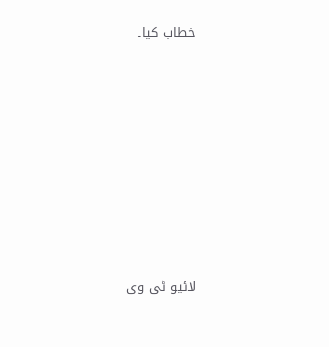خطاب کیا۔












لائیو ٹی وی